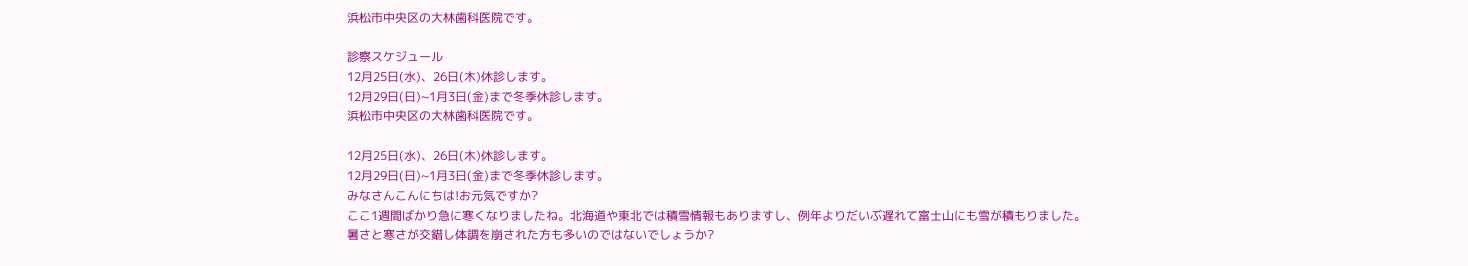浜松市中央区の大林歯科医院です。

診察スケジュール
12月25日(水)、26日(木)休診します。
12月29日(日)~1月3日(金)まで冬季休診します。
浜松市中央区の大林歯科医院です。

12月25日(水)、26日(木)休診します。
12月29日(日)~1月3日(金)まで冬季休診します。
みなさんこんにちは!お元気ですか?
ここ1週間ばかり急に寒くなりましたね。北海道や東北では積雪情報もありますし、例年よりだいぶ遅れて富士山にも雪が積もりました。
暑さと寒さが交錯し体調を崩された方も多いのではないでしょうか?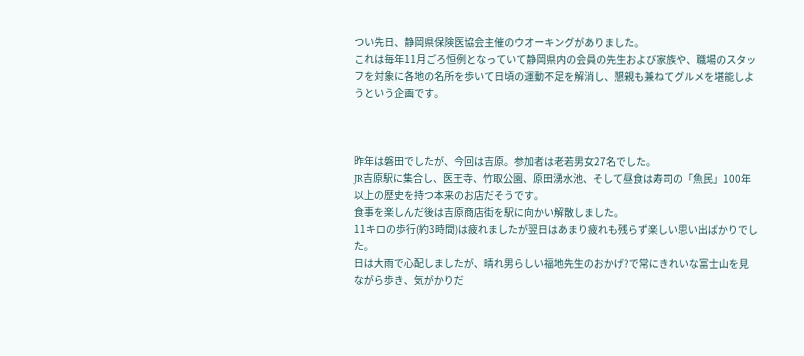つい先日、静岡県保険医協会主催のウオーキングがありました。
これは毎年11月ごろ恒例となっていて静岡県内の会員の先生および家族や、職場のスタッフを対象に各地の名所を歩いて日頃の運動不足を解消し、懇親も兼ねてグルメを堪能しようという企画です。



昨年は磐田でしたが、今回は吉原。参加者は老若男女27名でした。
JR吉原駅に集合し、医王寺、竹取公園、原田湧水池、そして昼食は寿司の「魚民」100年以上の歴史を持つ本来のお店だそうです。
食事を楽しんだ後は吉原商店街を駅に向かい解散しました。
11キロの歩行(約3時間)は疲れましたが翌日はあまり疲れも残らず楽しい思い出ばかりでした。
日は大雨で心配しましたが、晴れ男らしい福地先生のおかげ?で常にきれいな富士山を見ながら歩き、気がかりだ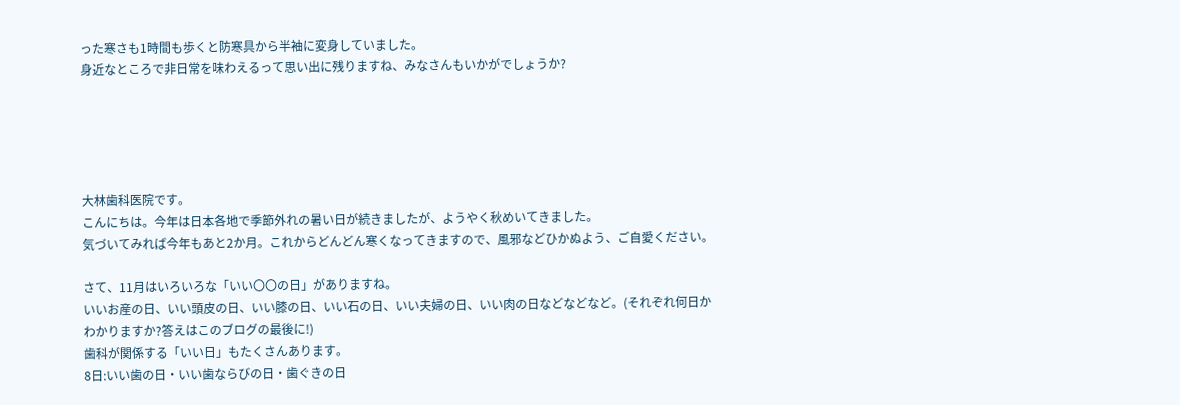った寒さも1時間も歩くと防寒具から半袖に変身していました。
身近なところで非日常を味わえるって思い出に残りますね、みなさんもいかがでしょうか?





大林歯科医院です。
こんにちは。今年は日本各地で季節外れの暑い日が続きましたが、ようやく秋めいてきました。
気づいてみれば今年もあと2か月。これからどんどん寒くなってきますので、風邪などひかぬよう、ご自愛ください。

さて、11月はいろいろな「いい〇〇の日」がありますね。
いいお産の日、いい頭皮の日、いい膝の日、いい石の日、いい夫婦の日、いい肉の日などなどなど。(それぞれ何日かわかりますか?答えはこのブログの最後に!)
歯科が関係する「いい日」もたくさんあります。
8日:いい歯の日・いい歯ならびの日・歯ぐきの日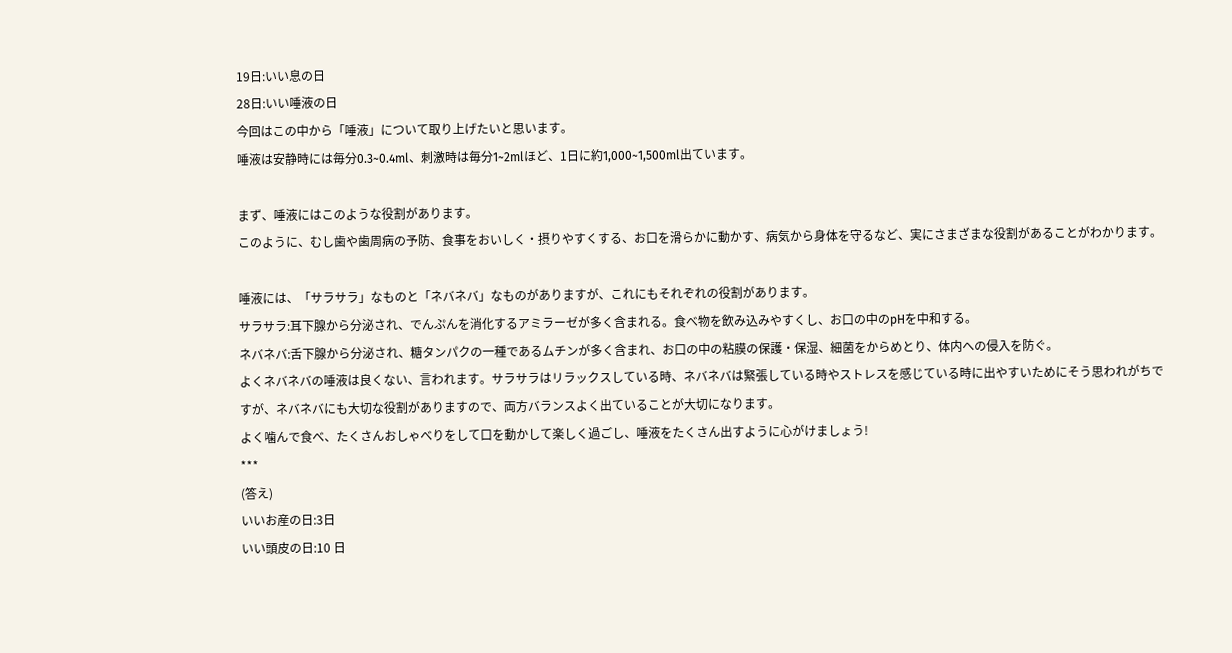19日:いい息の日
28日:いい唾液の日
今回はこの中から「唾液」について取り上げたいと思います。
唾液は安静時には毎分0.3~0.4ml、刺激時は毎分1~2mlほど、1日に約1,000~1,500ml出ています。

まず、唾液にはこのような役割があります。
このように、むし歯や歯周病の予防、食事をおいしく・摂りやすくする、お口を滑らかに動かす、病気から身体を守るなど、実にさまざまな役割があることがわかります。

唾液には、「サラサラ」なものと「ネバネバ」なものがありますが、これにもそれぞれの役割があります。
サラサラ:耳下腺から分泌され、でんぷんを消化するアミラーゼが多く含まれる。食べ物を飲み込みやすくし、お口の中のpHを中和する。
ネバネバ:舌下腺から分泌され、糖タンパクの一種であるムチンが多く含まれ、お口の中の粘膜の保護・保湿、細菌をからめとり、体内への侵入を防ぐ。
よくネバネバの唾液は良くない、言われます。サラサラはリラックスしている時、ネバネバは緊張している時やストレスを感じている時に出やすいためにそう思われがちですが、ネバネバにも大切な役割がありますので、両方バランスよく出ていることが大切になります。
よく噛んで食べ、たくさんおしゃべりをして口を動かして楽しく過ごし、唾液をたくさん出すように心がけましょう!
***
(答え)
いいお産の⽇:3⽇
いい頭⽪の⽇:10 ⽇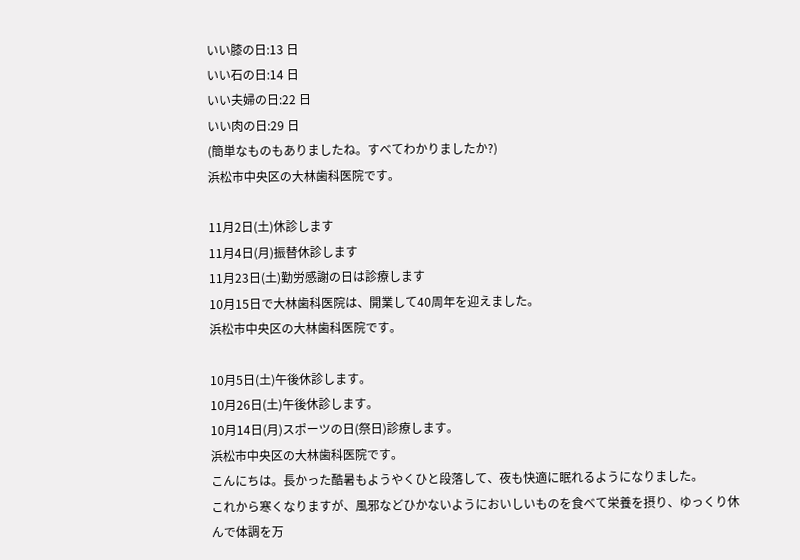いい膝の⽇:13 ⽇
いい⽯の⽇:14 ⽇
いい夫婦の⽇:22 ⽇
いい⾁の⽇:29 ⽇
(簡単なものもありましたね。すべてわかりましたか?)
浜松市中央区の大林歯科医院です。

11月2日(土)休診します
11月4日(月)振替休診します
11月23日(土)勤労感謝の日は診療します
10月15日で大林歯科医院は、開業して40周年を迎えました。
浜松市中央区の大林歯科医院です。

10月5日(土)午後休診します。
10月26日(土)午後休診します。
10月14日(月)スポーツの日(祭日)診療します。
浜松市中央区の大林歯科医院です。
こんにちは。長かった酷暑もようやくひと段落して、夜も快適に眠れるようになりました。
これから寒くなりますが、風邪などひかないようにおいしいものを食べて栄養を摂り、ゆっくり休んで体調を万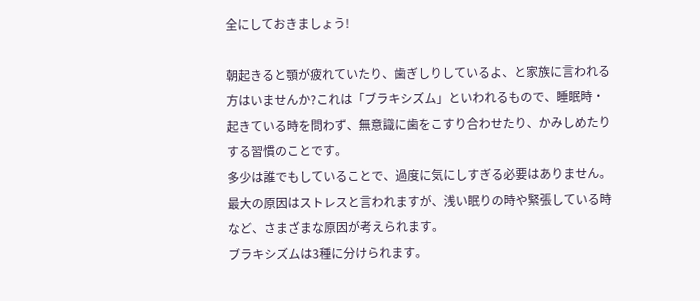全にしておきましょう!

朝起きると顎が疲れていたり、歯ぎしりしているよ、と家族に言われる方はいませんか?これは「ブラキシズム」といわれるもので、睡眠時・起きている時を問わず、無意識に歯をこすり合わせたり、かみしめたりする習慣のことです。
多少は誰でもしていることで、過度に気にしすぎる必要はありません。最大の原因はストレスと言われますが、浅い眠りの時や緊張している時など、さまざまな原因が考えられます。
ブラキシズムは3種に分けられます。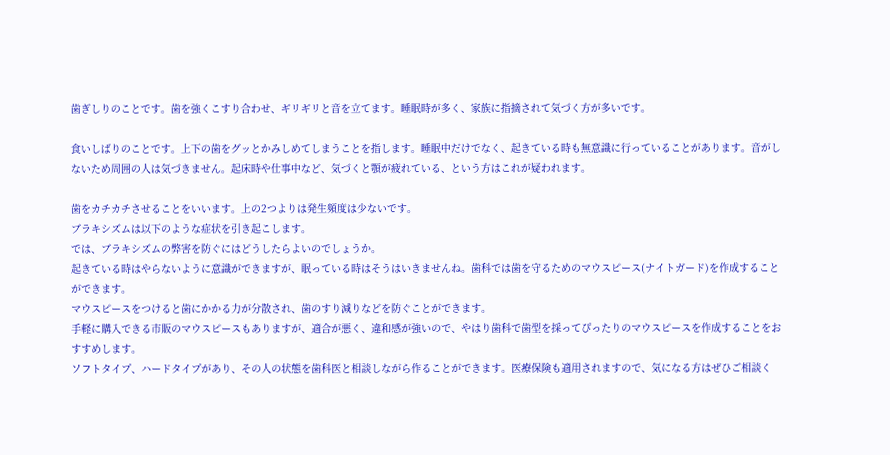歯ぎしりのことです。歯を強くこすり合わせ、ギリギリと音を立てます。睡眠時が多く、家族に指摘されて気づく方が多いです。

食いしばりのことです。上下の歯をグッとかみしめてしまうことを指します。睡眠中だけでなく、起きている時も無意識に行っていることがあります。音がしないため周囲の人は気づきません。起床時や仕事中など、気づくと顎が疲れている、という方はこれが疑われます。

歯をカチカチさせることをいいます。上の2つよりは発生頻度は少ないです。
ブラキシズムは以下のような症状を引き起こします。
では、ブラキシズムの弊害を防ぐにはどうしたらよいのでしょうか。
起きている時はやらないように意識ができますが、眠っている時はそうはいきませんね。歯科では歯を守るためのマウスピース(ナイトガード)を作成することができます。
マウスピースをつけると歯にかかる力が分散され、歯のすり減りなどを防ぐことができます。
手軽に購入できる市販のマウスピースもありますが、適合が悪く、違和感が強いので、やはり歯科で歯型を採ってぴったりのマウスピースを作成することをおすすめします。
ソフトタイプ、ハードタイプがあり、その人の状態を歯科医と相談しながら作ることができます。医療保険も適用されますので、気になる方はぜひご相談く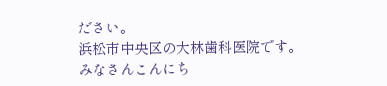ださい。
浜松市中央区の大林歯科医院です。
みなさんこんにち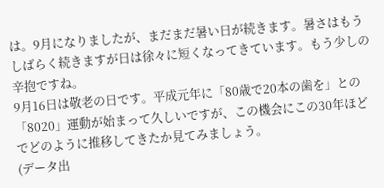は。9月になりましたが、まだまだ暑い日が続きます。暑さはもうしばらく続きますが日は徐々に短くなってきています。もう少しの辛抱ですね。
9月16日は敬老の日です。平成元年に「80歳で20本の歯を」との「8020」運動が始まって久しいですが、この機会にこの30年ほどでどのように推移してきたか見てみましょう。
(データ出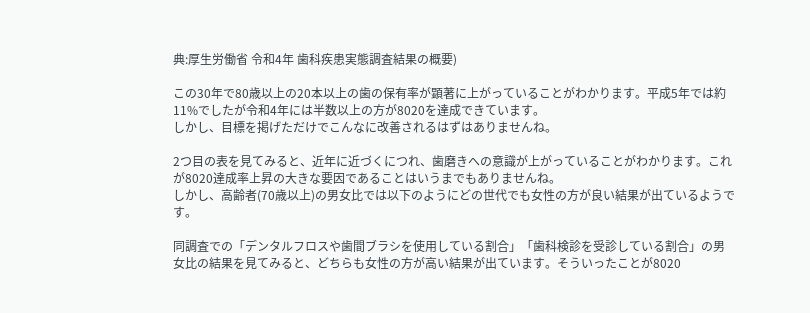典:厚生労働省 令和4年 歯科疾患実態調査結果の概要)

この30年で80歳以上の20本以上の歯の保有率が顕著に上がっていることがわかります。平成5年では約11%でしたが令和4年には半数以上の方が8020を達成できています。
しかし、目標を掲げただけでこんなに改善されるはずはありませんね。

2つ目の表を見てみると、近年に近づくにつれ、歯磨きへの意識が上がっていることがわかります。これが8020達成率上昇の大きな要因であることはいうまでもありませんね。
しかし、高齢者(70歳以上)の男女比では以下のようにどの世代でも女性の方が良い結果が出ているようです。

同調査での「デンタルフロスや歯間ブラシを使用している割合」「歯科検診を受診している割合」の男女比の結果を見てみると、どちらも女性の方が高い結果が出ています。そういったことが8020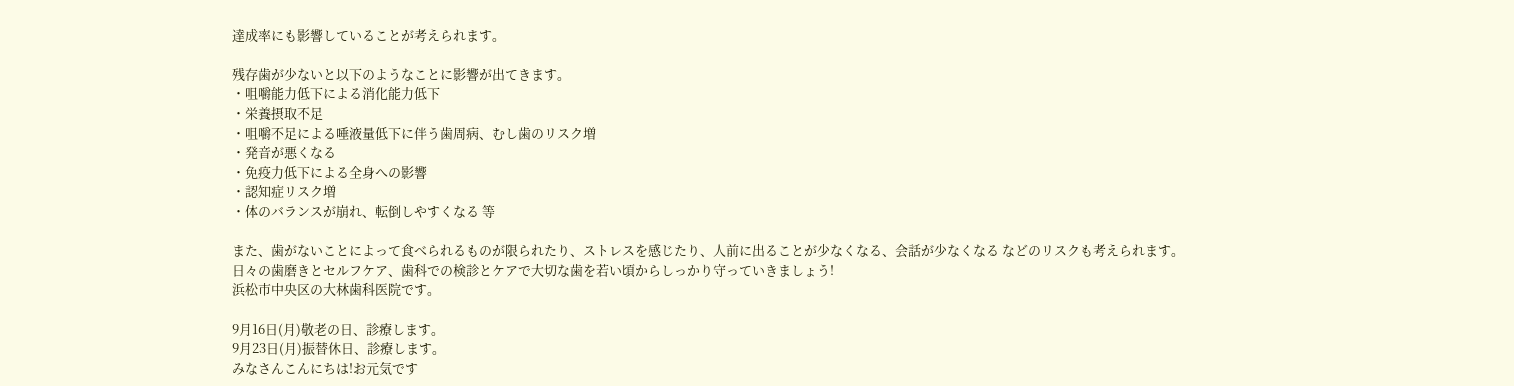達成率にも影響していることが考えられます。

残存歯が少ないと以下のようなことに影響が出てきます。
・咀嚼能力低下による消化能力低下
・栄養摂取不足
・咀嚼不足による唾液量低下に伴う歯周病、むし歯のリスク増
・発音が悪くなる
・免疫力低下による全身への影響
・認知症リスク増
・体のバランスが崩れ、転倒しやすくなる 等

また、歯がないことによって食べられるものが限られたり、ストレスを感じたり、人前に出ることが少なくなる、会話が少なくなる などのリスクも考えられます。
日々の歯磨きとセルフケア、歯科での検診とケアで大切な歯を若い頃からしっかり守っていきましょう!
浜松市中央区の大林歯科医院です。

9月16日(月)敬老の日、診療します。
9月23日(月)振替休日、診療します。
みなさんこんにちは!お元気です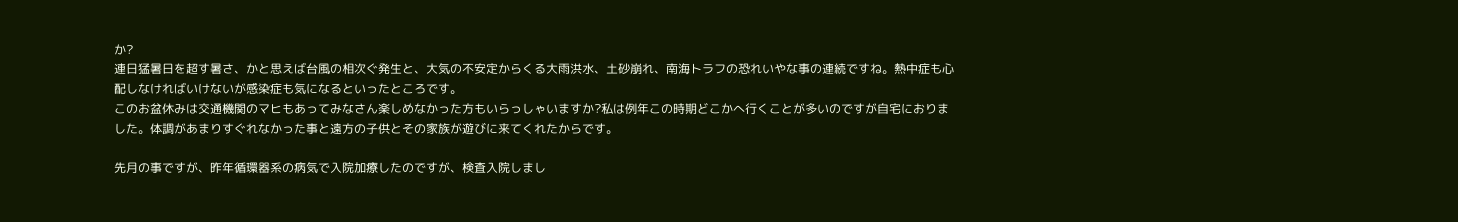か?
連日猛暑日を超す暑さ、かと思えば台風の相次ぐ発生と、大気の不安定からくる大雨洪水、土砂崩れ、南海トラフの恐れいやな事の連続ですね。熱中症も心配しなければいけないが感染症も気になるといったところです。
このお盆休みは交通機関のマヒもあってみなさん楽しめなかった方もいらっしゃいますか?私は例年この時期どこかへ行くことが多いのですが自宅におりました。体調があまりすぐれなかった事と遠方の子供とその家族が遊びに来てくれたからです。

先月の事ですが、昨年循環器系の病気で入院加療したのですが、検査入院しまし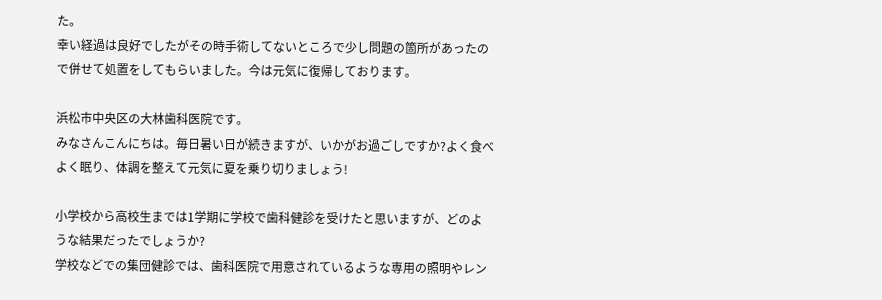た。
幸い経過は良好でしたがその時手術してないところで少し問題の箇所があったので併せて処置をしてもらいました。今は元気に復帰しております。

浜松市中央区の大林歯科医院です。
みなさんこんにちは。毎日暑い日が続きますが、いかがお過ごしですか?よく食べよく眠り、体調を整えて元気に夏を乗り切りましょう!

小学校から高校生までは1学期に学校で歯科健診を受けたと思いますが、どのような結果だったでしょうか?
学校などでの集団健診では、歯科医院で用意されているような専用の照明やレン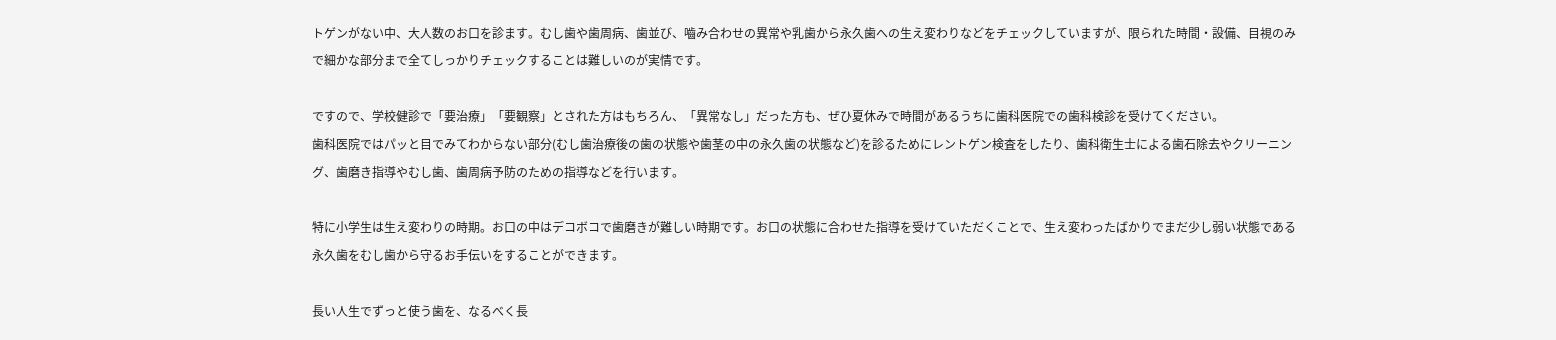トゲンがない中、大人数のお口を診ます。むし歯や歯周病、歯並び、嚙み合わせの異常や乳歯から永久歯への生え変わりなどをチェックしていますが、限られた時間・設備、目視のみで細かな部分まで全てしっかりチェックすることは難しいのが実情です。

ですので、学校健診で「要治療」「要観察」とされた方はもちろん、「異常なし」だった方も、ぜひ夏休みで時間があるうちに歯科医院での歯科検診を受けてください。
歯科医院ではパッと目でみてわからない部分(むし歯治療後の歯の状態や歯茎の中の永久歯の状態など)を診るためにレントゲン検査をしたり、歯科衛生士による歯石除去やクリーニング、歯磨き指導やむし歯、歯周病予防のための指導などを行います。

特に小学生は生え変わりの時期。お口の中はデコボコで歯磨きが難しい時期です。お口の状態に合わせた指導を受けていただくことで、生え変わったばかりでまだ少し弱い状態である永久歯をむし歯から守るお手伝いをすることができます。

長い人生でずっと使う歯を、なるべく長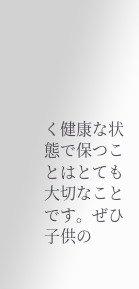く健康な状態で保つことはとても大切なことです。ぜひ子供の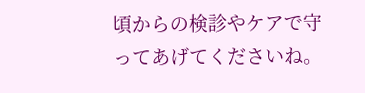頃からの検診やケアで守ってあげてくださいね。